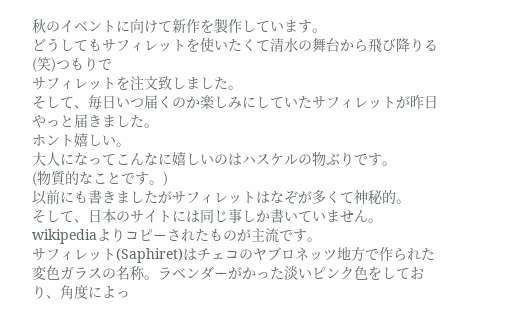秋のイベントに向けて新作を製作しています。
どうしてもサフィレットを使いたくて清水の舞台から飛び降りる(笑)つもりで
サフィレットを注文致しました。
そして、毎日いつ届くのか楽しみにしていたサフィレットが昨日やっと届きました。
ホント嬉しい。
大人になってこんなに嬉しいのはハスケルの物ぶりです。
(物質的なことです。)
以前にも書きましたがサフィレットはなぞが多くて神秘的。
そして、日本のサイトには同じ事しか書いていません。
wikipediaよりコピーされたものが主流です。
サフィレット(Saphiret)はチェコのヤブロネッツ地方で作られた変色ガラスの名称。ラベンダーがかった淡いピンク色をしており、角度によっ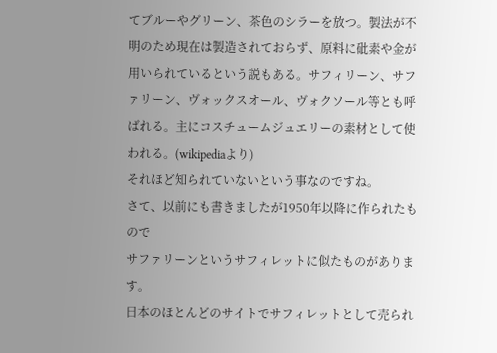てブルーやグリーン、茶色のシラーを放つ。製法が不明のため現在は製造されておらず、原料に砒素や金が用いられているという説もある。サフィリーン、サファリーン、ヴォックスオール、ヴォクソール等とも呼ばれる。主にコスチュームジュエリーの素材として使われる。(wikipediaより)
それほど知られていないという事なのですね。
さて、以前にも書きましたが1950年以降に作られたもので
サファリーンというサフィレットに似たものがあります。
日本のほとんどのサイトでサフィレットとして売られ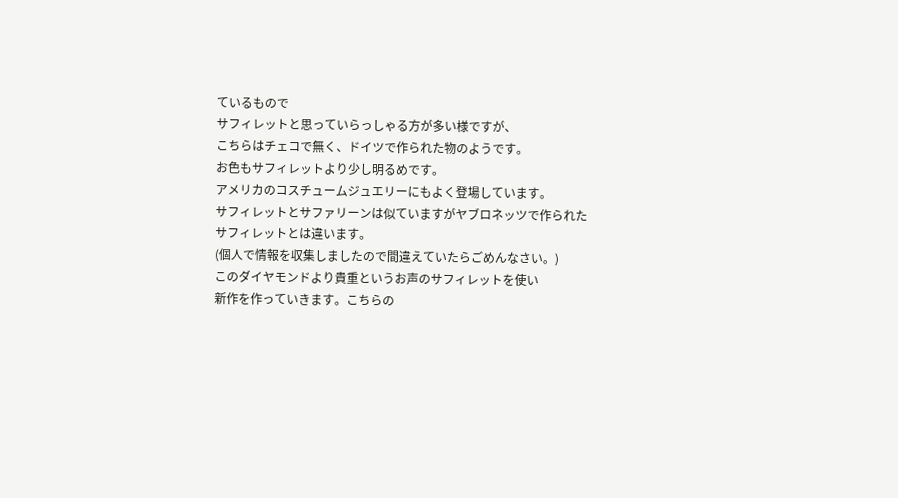ているもので
サフィレットと思っていらっしゃる方が多い様ですが、
こちらはチェコで無く、ドイツで作られた物のようです。
お色もサフィレットより少し明るめです。
アメリカのコスチュームジュエリーにもよく登場しています。
サフィレットとサファリーンは似ていますがヤブロネッツで作られた
サフィレットとは違います。
(個人で情報を収集しましたので間違えていたらごめんなさい。)
このダイヤモンドより貴重というお声のサフィレットを使い
新作を作っていきます。こちらの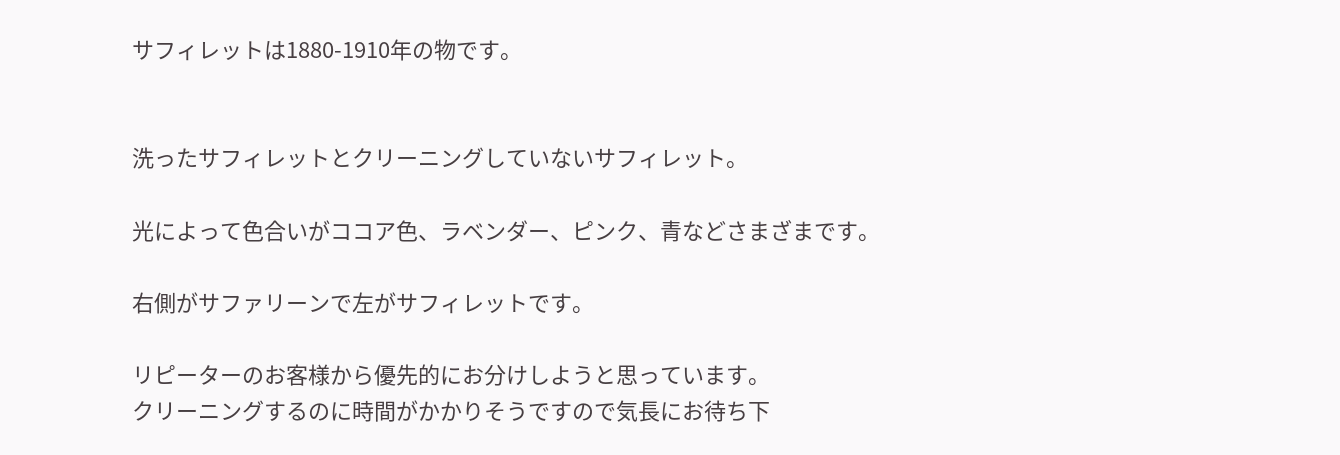サフィレットは1880-1910年の物です。


洗ったサフィレットとクリーニングしていないサフィレット。

光によって色合いがココア色、ラベンダー、ピンク、青などさまざまです。

右側がサファリーンで左がサフィレットです。

リピーターのお客様から優先的にお分けしようと思っています。
クリーニングするのに時間がかかりそうですので気長にお待ち下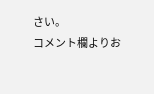さい。
コメント欄よりお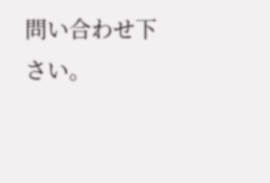問い合わせ下さい。